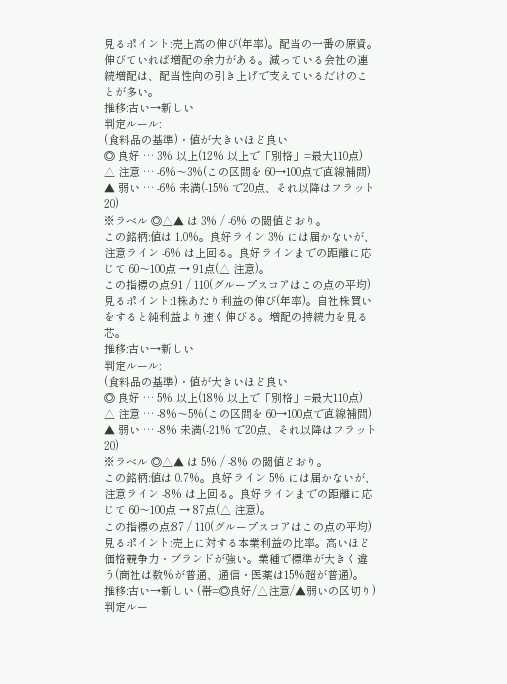見るポイント:売上高の伸び(年率)。配当の一番の原資。伸びていれば増配の余力がある。減っている会社の連続増配は、配当性向の引き上げで支えているだけのことが多い。
推移:古い→新しい
判定ルール:
(食料品の基準)・値が大きいほど良い
◎ 良好 … 3% 以上(12% 以上で「別格」=最大110点)
△ 注意 … -6%〜3%(この区間を 60→100点で直線補間)
▲ 弱い … -6% 未満(-15% で20点、それ以降はフラット20)
※ラベル ◎△▲ は 3% / -6% の閾値どおり。
この銘柄:値は 1.0%。良好ライン 3% には届かないが、注意ライン -6% は上回る。良好ラインまでの距離に応じて 60〜100点 → 91点(△ 注意)。
この指標の点:91 / 110(グループスコアはこの点の平均)
見るポイント:1株あたり利益の伸び(年率)。自社株買いをすると純利益より速く伸びる。増配の持続力を見る芯。
推移:古い→新しい
判定ルール:
(食料品の基準)・値が大きいほど良い
◎ 良好 … 5% 以上(18% 以上で「別格」=最大110点)
△ 注意 … -8%〜5%(この区間を 60→100点で直線補間)
▲ 弱い … -8% 未満(-21% で20点、それ以降はフラット20)
※ラベル ◎△▲ は 5% / -8% の閾値どおり。
この銘柄:値は 0.7%。良好ライン 5% には届かないが、注意ライン -8% は上回る。良好ラインまでの距離に応じて 60〜100点 → 87点(△ 注意)。
この指標の点:87 / 110(グループスコアはこの点の平均)
見るポイント:売上に対する本業利益の比率。高いほど価格競争力・ブランドが強い。業種で標準が大きく違う(商社は数%が普通、通信・医薬は15%超が普通)。
推移:古い→新しい (帯=◎良好/△注意/▲弱いの区切り)
判定ルー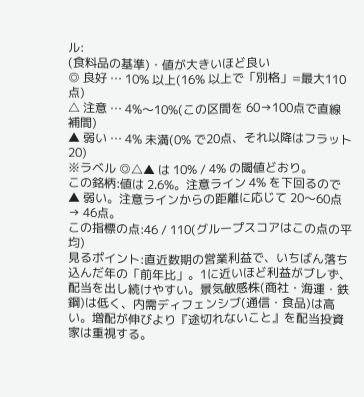ル:
(食料品の基準)・値が大きいほど良い
◎ 良好 … 10% 以上(16% 以上で「別格」=最大110点)
△ 注意 … 4%〜10%(この区間を 60→100点で直線補間)
▲ 弱い … 4% 未満(0% で20点、それ以降はフラット20)
※ラベル ◎△▲ は 10% / 4% の閾値どおり。
この銘柄:値は 2.6%。注意ライン 4% を下回るので ▲ 弱い。注意ラインからの距離に応じて 20〜60点 → 46点。
この指標の点:46 / 110(グループスコアはこの点の平均)
見るポイント:直近数期の営業利益で、いちばん落ち込んだ年の「前年比」。1に近いほど利益がブレず、配当を出し続けやすい。景気敏感株(商社・海運・鉄鋼)は低く、内需ディフェンシブ(通信・食品)は高い。増配が伸びより『途切れないこと』を配当投資家は重視する。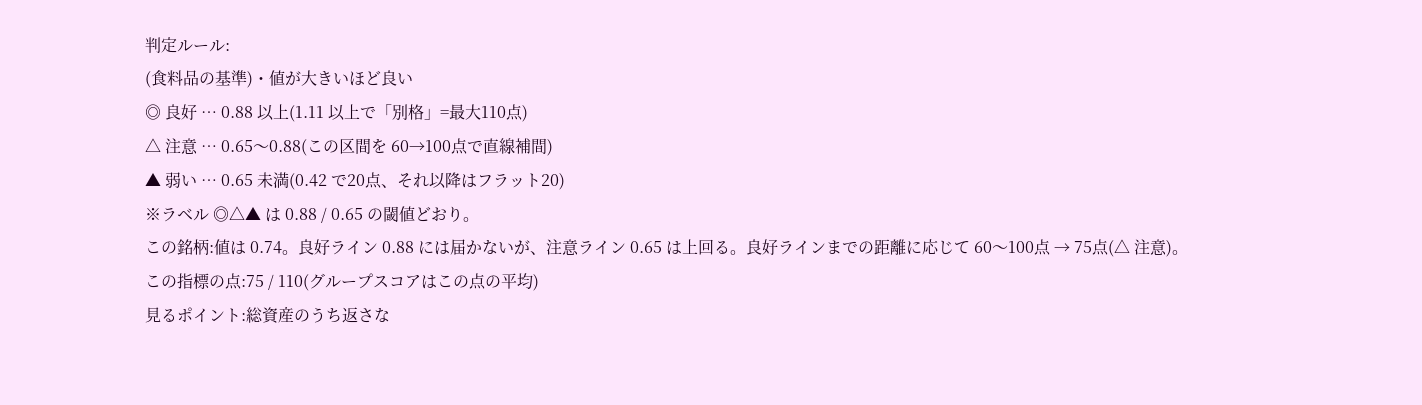判定ルール:
(食料品の基準)・値が大きいほど良い
◎ 良好 … 0.88 以上(1.11 以上で「別格」=最大110点)
△ 注意 … 0.65〜0.88(この区間を 60→100点で直線補間)
▲ 弱い … 0.65 未満(0.42 で20点、それ以降はフラット20)
※ラベル ◎△▲ は 0.88 / 0.65 の閾値どおり。
この銘柄:値は 0.74。良好ライン 0.88 には届かないが、注意ライン 0.65 は上回る。良好ラインまでの距離に応じて 60〜100点 → 75点(△ 注意)。
この指標の点:75 / 110(グループスコアはこの点の平均)
見るポイント:総資産のうち返さな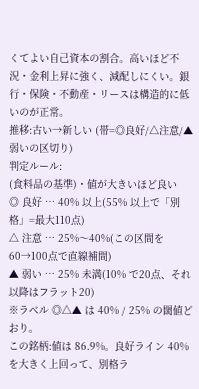くてよい自己資本の割合。高いほど不況・金利上昇に強く、減配しにくい。銀行・保険・不動産・リースは構造的に低いのが正常。
推移:古い→新しい (帯=◎良好/△注意/▲弱いの区切り)
判定ルール:
(食料品の基準)・値が大きいほど良い
◎ 良好 … 40% 以上(55% 以上で「別格」=最大110点)
△ 注意 … 25%〜40%(この区間を 60→100点で直線補間)
▲ 弱い … 25% 未満(10% で20点、それ以降はフラット20)
※ラベル ◎△▲ は 40% / 25% の閾値どおり。
この銘柄:値は 86.9%。良好ライン 40% を大きく上回って、別格ラ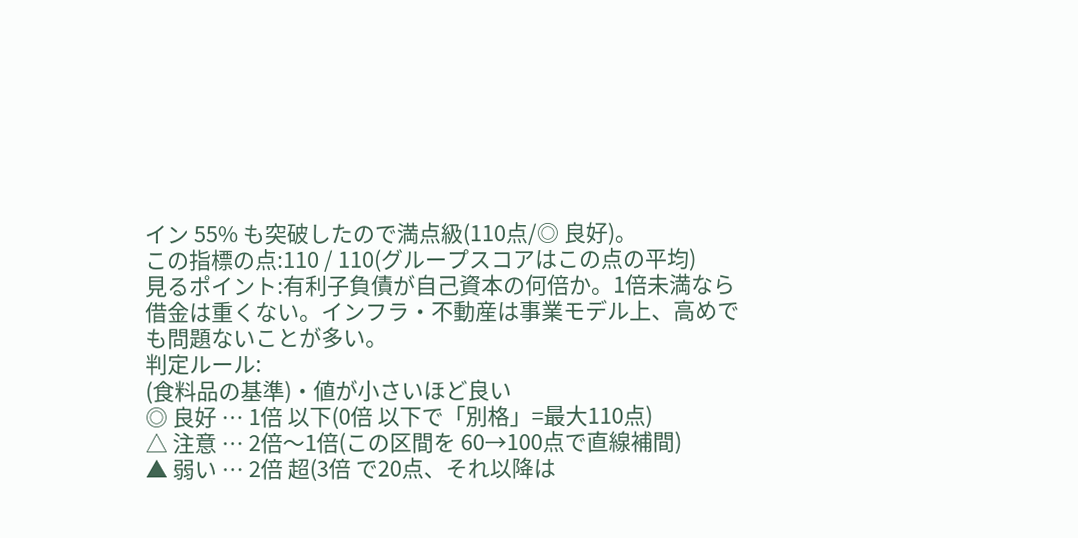イン 55% も突破したので満点級(110点/◎ 良好)。
この指標の点:110 / 110(グループスコアはこの点の平均)
見るポイント:有利子負債が自己資本の何倍か。1倍未満なら借金は重くない。インフラ・不動産は事業モデル上、高めでも問題ないことが多い。
判定ルール:
(食料品の基準)・値が小さいほど良い
◎ 良好 … 1倍 以下(0倍 以下で「別格」=最大110点)
△ 注意 … 2倍〜1倍(この区間を 60→100点で直線補間)
▲ 弱い … 2倍 超(3倍 で20点、それ以降は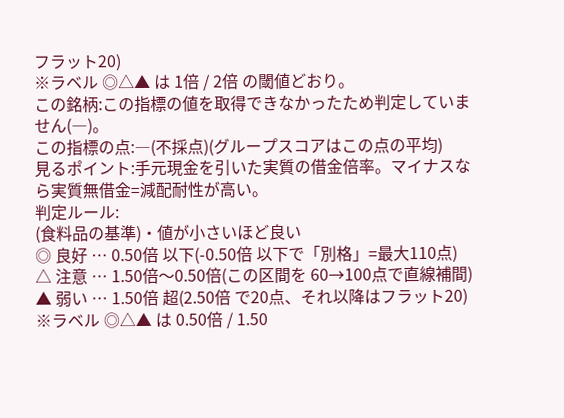フラット20)
※ラベル ◎△▲ は 1倍 / 2倍 の閾値どおり。
この銘柄:この指標の値を取得できなかったため判定していません(―)。
この指標の点:―(不採点)(グループスコアはこの点の平均)
見るポイント:手元現金を引いた実質の借金倍率。マイナスなら実質無借金=減配耐性が高い。
判定ルール:
(食料品の基準)・値が小さいほど良い
◎ 良好 … 0.50倍 以下(-0.50倍 以下で「別格」=最大110点)
△ 注意 … 1.50倍〜0.50倍(この区間を 60→100点で直線補間)
▲ 弱い … 1.50倍 超(2.50倍 で20点、それ以降はフラット20)
※ラベル ◎△▲ は 0.50倍 / 1.50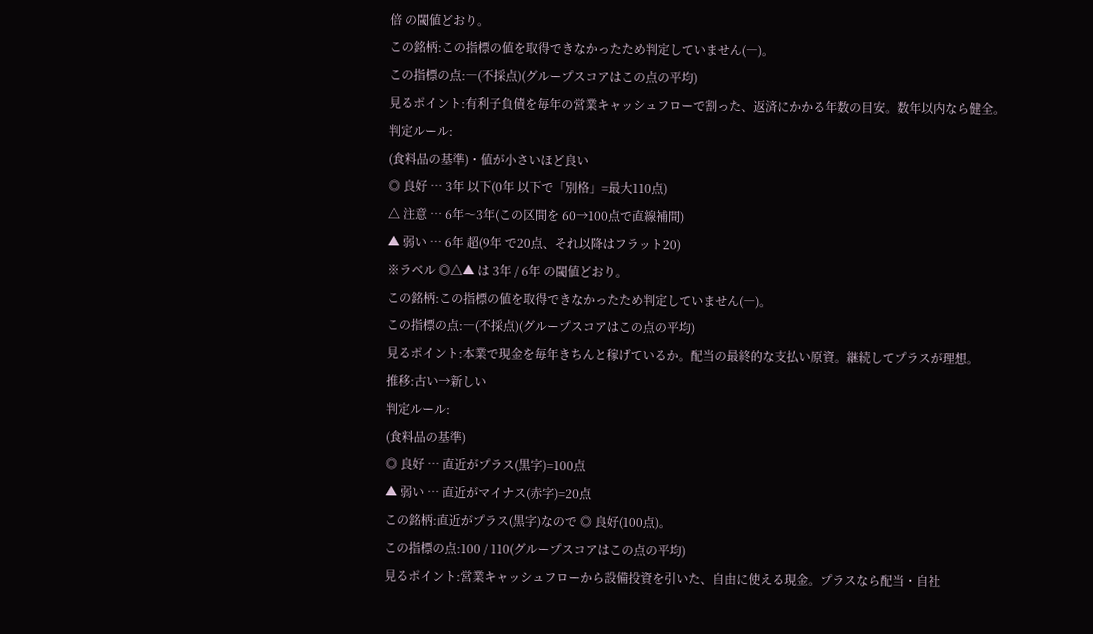倍 の閾値どおり。
この銘柄:この指標の値を取得できなかったため判定していません(―)。
この指標の点:―(不採点)(グループスコアはこの点の平均)
見るポイント:有利子負債を毎年の営業キャッシュフローで割った、返済にかかる年数の目安。数年以内なら健全。
判定ルール:
(食料品の基準)・値が小さいほど良い
◎ 良好 … 3年 以下(0年 以下で「別格」=最大110点)
△ 注意 … 6年〜3年(この区間を 60→100点で直線補間)
▲ 弱い … 6年 超(9年 で20点、それ以降はフラット20)
※ラベル ◎△▲ は 3年 / 6年 の閾値どおり。
この銘柄:この指標の値を取得できなかったため判定していません(―)。
この指標の点:―(不採点)(グループスコアはこの点の平均)
見るポイント:本業で現金を毎年きちんと稼げているか。配当の最終的な支払い原資。継続してプラスが理想。
推移:古い→新しい
判定ルール:
(食料品の基準)
◎ 良好 … 直近がプラス(黒字)=100点
▲ 弱い … 直近がマイナス(赤字)=20点
この銘柄:直近がプラス(黒字)なので ◎ 良好(100点)。
この指標の点:100 / 110(グループスコアはこの点の平均)
見るポイント:営業キャッシュフローから設備投資を引いた、自由に使える現金。プラスなら配当・自社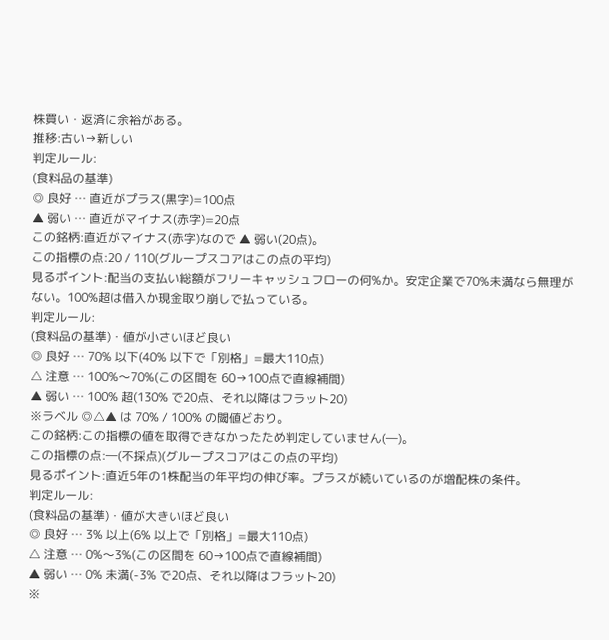株買い・返済に余裕がある。
推移:古い→新しい
判定ルール:
(食料品の基準)
◎ 良好 … 直近がプラス(黒字)=100点
▲ 弱い … 直近がマイナス(赤字)=20点
この銘柄:直近がマイナス(赤字)なので ▲ 弱い(20点)。
この指標の点:20 / 110(グループスコアはこの点の平均)
見るポイント:配当の支払い総額がフリーキャッシュフローの何%か。安定企業で70%未満なら無理がない。100%超は借入か現金取り崩しで払っている。
判定ルール:
(食料品の基準)・値が小さいほど良い
◎ 良好 … 70% 以下(40% 以下で「別格」=最大110点)
△ 注意 … 100%〜70%(この区間を 60→100点で直線補間)
▲ 弱い … 100% 超(130% で20点、それ以降はフラット20)
※ラベル ◎△▲ は 70% / 100% の閾値どおり。
この銘柄:この指標の値を取得できなかったため判定していません(―)。
この指標の点:―(不採点)(グループスコアはこの点の平均)
見るポイント:直近5年の1株配当の年平均の伸び率。プラスが続いているのが増配株の条件。
判定ルール:
(食料品の基準)・値が大きいほど良い
◎ 良好 … 3% 以上(6% 以上で「別格」=最大110点)
△ 注意 … 0%〜3%(この区間を 60→100点で直線補間)
▲ 弱い … 0% 未満(-3% で20点、それ以降はフラット20)
※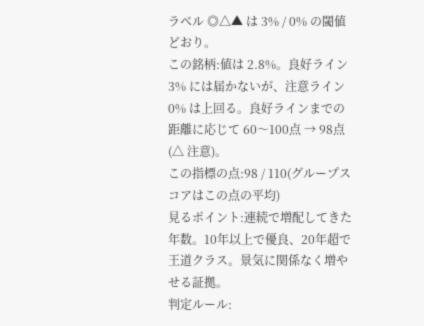ラベル ◎△▲ は 3% / 0% の閾値どおり。
この銘柄:値は 2.8%。良好ライン 3% には届かないが、注意ライン 0% は上回る。良好ラインまでの距離に応じて 60〜100点 → 98点(△ 注意)。
この指標の点:98 / 110(グループスコアはこの点の平均)
見るポイント:連続で増配してきた年数。10年以上で優良、20年超で王道クラス。景気に関係なく増やせる証拠。
判定ルール: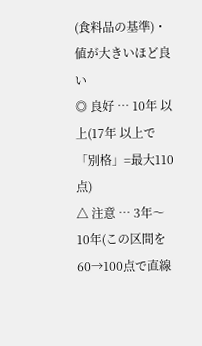(食料品の基準)・値が大きいほど良い
◎ 良好 … 10年 以上(17年 以上で「別格」=最大110点)
△ 注意 … 3年〜10年(この区間を 60→100点で直線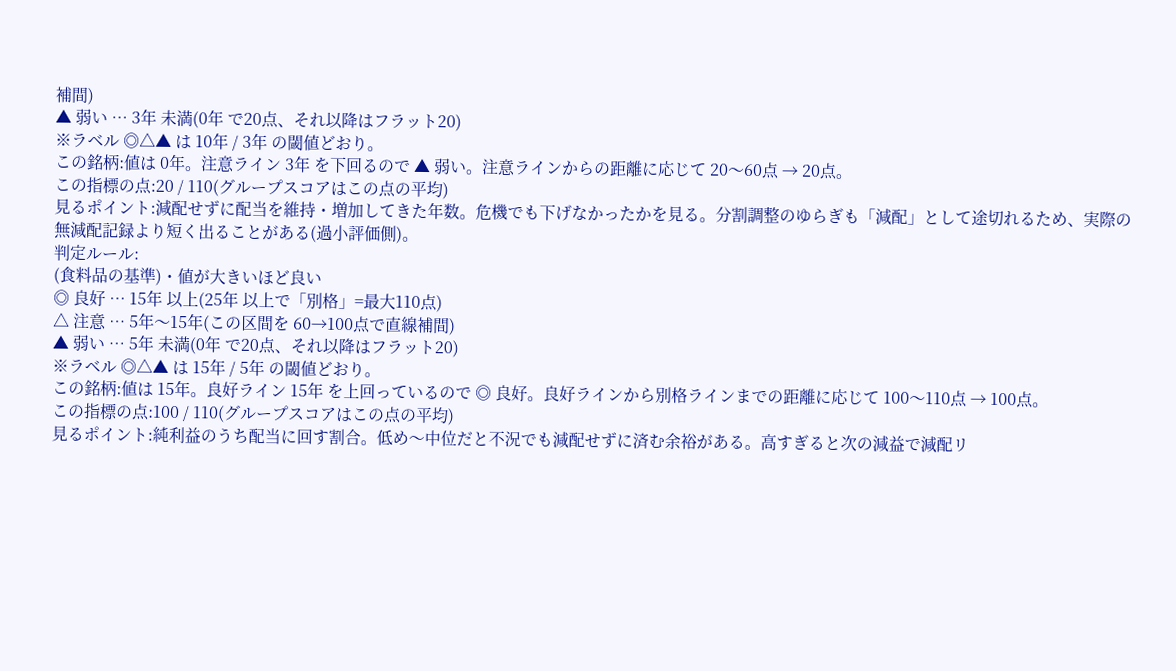補間)
▲ 弱い … 3年 未満(0年 で20点、それ以降はフラット20)
※ラベル ◎△▲ は 10年 / 3年 の閾値どおり。
この銘柄:値は 0年。注意ライン 3年 を下回るので ▲ 弱い。注意ラインからの距離に応じて 20〜60点 → 20点。
この指標の点:20 / 110(グループスコアはこの点の平均)
見るポイント:減配せずに配当を維持・増加してきた年数。危機でも下げなかったかを見る。分割調整のゆらぎも「減配」として途切れるため、実際の無減配記録より短く出ることがある(過小評価側)。
判定ルール:
(食料品の基準)・値が大きいほど良い
◎ 良好 … 15年 以上(25年 以上で「別格」=最大110点)
△ 注意 … 5年〜15年(この区間を 60→100点で直線補間)
▲ 弱い … 5年 未満(0年 で20点、それ以降はフラット20)
※ラベル ◎△▲ は 15年 / 5年 の閾値どおり。
この銘柄:値は 15年。良好ライン 15年 を上回っているので ◎ 良好。良好ラインから別格ラインまでの距離に応じて 100〜110点 → 100点。
この指標の点:100 / 110(グループスコアはこの点の平均)
見るポイント:純利益のうち配当に回す割合。低め〜中位だと不況でも減配せずに済む余裕がある。高すぎると次の減益で減配リ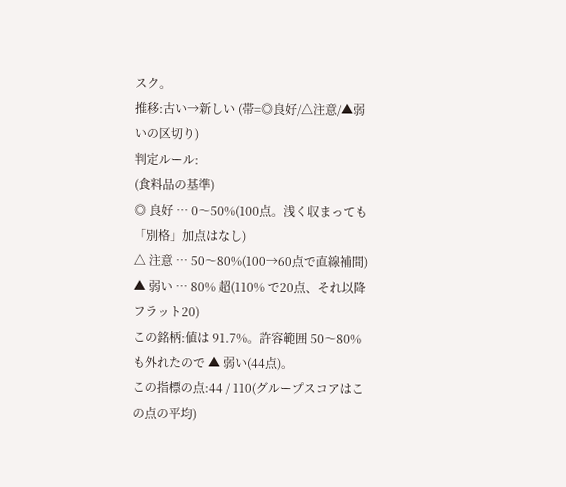スク。
推移:古い→新しい (帯=◎良好/△注意/▲弱いの区切り)
判定ルール:
(食料品の基準)
◎ 良好 … 0〜50%(100点。浅く収まっても「別格」加点はなし)
△ 注意 … 50〜80%(100→60点で直線補間)
▲ 弱い … 80% 超(110% で20点、それ以降フラット20)
この銘柄:値は 91.7%。許容範囲 50〜80% も外れたので ▲ 弱い(44点)。
この指標の点:44 / 110(グループスコアはこの点の平均)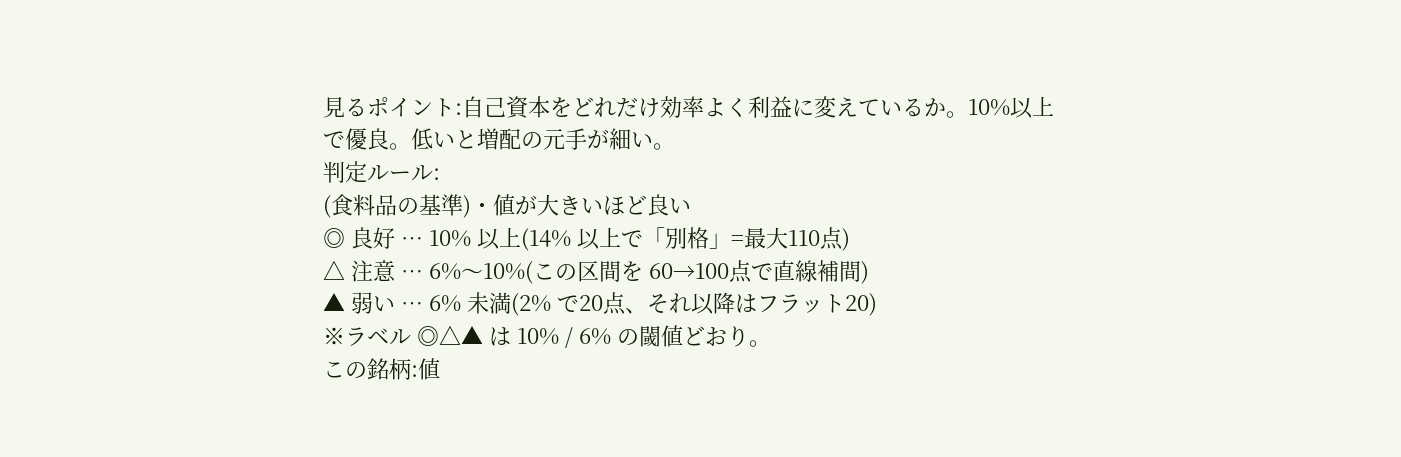見るポイント:自己資本をどれだけ効率よく利益に変えているか。10%以上で優良。低いと増配の元手が細い。
判定ルール:
(食料品の基準)・値が大きいほど良い
◎ 良好 … 10% 以上(14% 以上で「別格」=最大110点)
△ 注意 … 6%〜10%(この区間を 60→100点で直線補間)
▲ 弱い … 6% 未満(2% で20点、それ以降はフラット20)
※ラベル ◎△▲ は 10% / 6% の閾値どおり。
この銘柄:値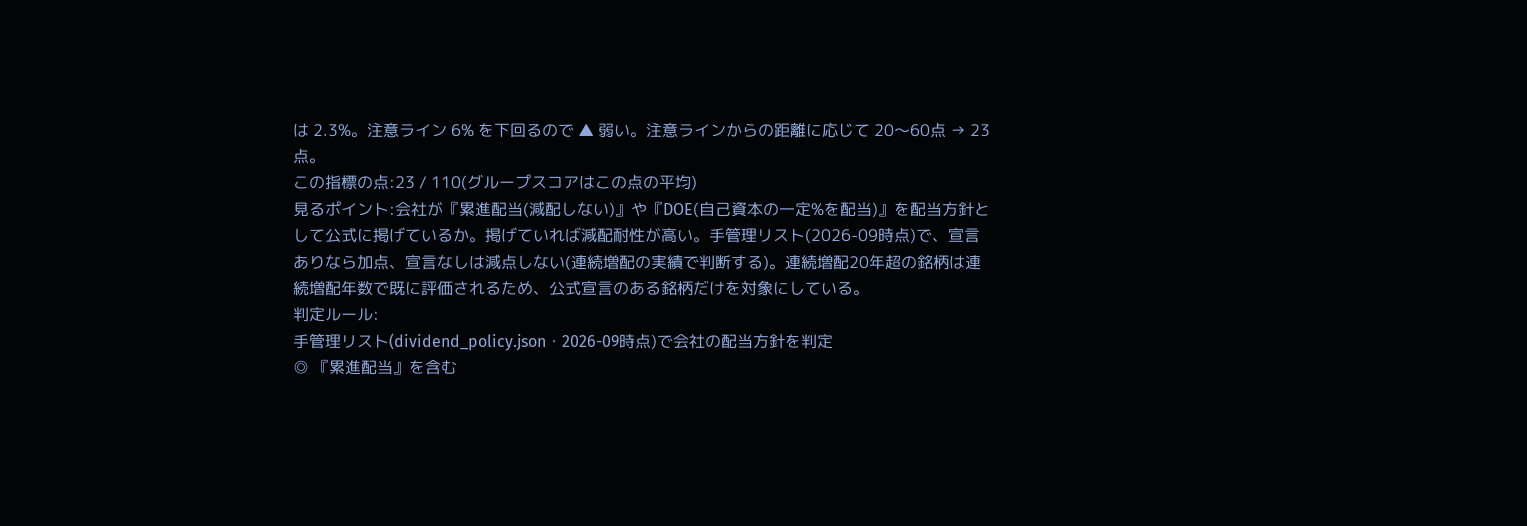は 2.3%。注意ライン 6% を下回るので ▲ 弱い。注意ラインからの距離に応じて 20〜60点 → 23点。
この指標の点:23 / 110(グループスコアはこの点の平均)
見るポイント:会社が『累進配当(減配しない)』や『DOE(自己資本の一定%を配当)』を配当方針として公式に掲げているか。掲げていれば減配耐性が高い。手管理リスト(2026-09時点)で、宣言ありなら加点、宣言なしは減点しない(連続増配の実績で判断する)。連続増配20年超の銘柄は連続増配年数で既に評価されるため、公式宣言のある銘柄だけを対象にしている。
判定ルール:
手管理リスト(dividend_policy.json・2026-09時点)で会社の配当方針を判定
◎ 『累進配当』を含む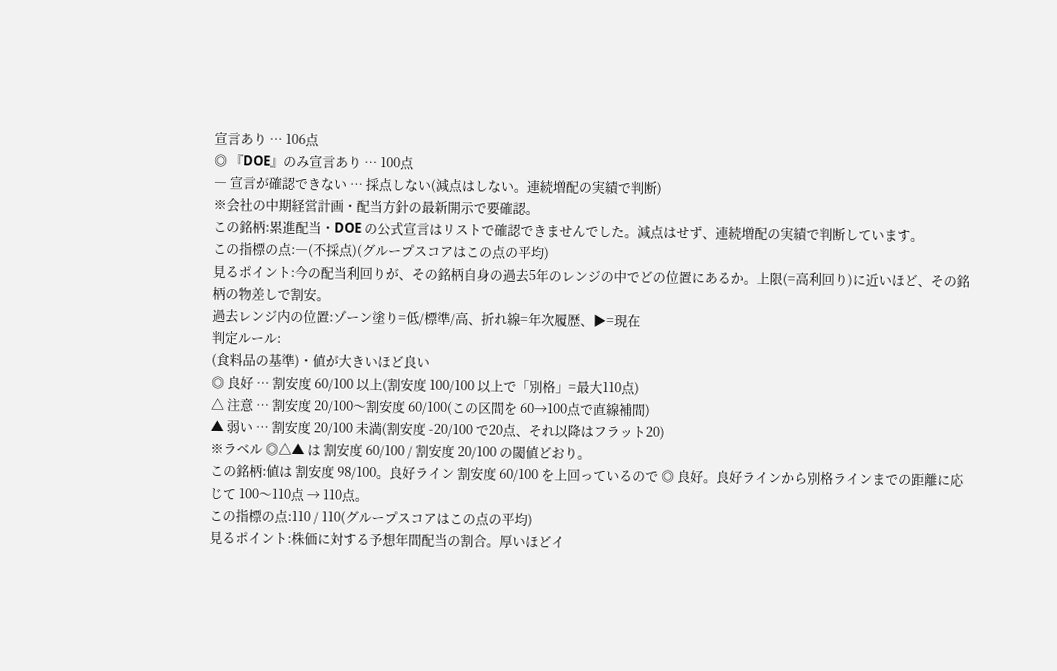宣言あり … 106点
◎ 『DOE』のみ宣言あり … 100点
― 宣言が確認できない … 採点しない(減点はしない。連続増配の実績で判断)
※会社の中期経営計画・配当方針の最新開示で要確認。
この銘柄:累進配当・DOE の公式宣言はリストで確認できませんでした。減点はせず、連続増配の実績で判断しています。
この指標の点:―(不採点)(グループスコアはこの点の平均)
見るポイント:今の配当利回りが、その銘柄自身の過去5年のレンジの中でどの位置にあるか。上限(=高利回り)に近いほど、その銘柄の物差しで割安。
過去レンジ内の位置:ゾーン塗り=低/標準/高、折れ線=年次履歴、▶=現在
判定ルール:
(食料品の基準)・値が大きいほど良い
◎ 良好 … 割安度 60/100 以上(割安度 100/100 以上で「別格」=最大110点)
△ 注意 … 割安度 20/100〜割安度 60/100(この区間を 60→100点で直線補間)
▲ 弱い … 割安度 20/100 未満(割安度 -20/100 で20点、それ以降はフラット20)
※ラベル ◎△▲ は 割安度 60/100 / 割安度 20/100 の閾値どおり。
この銘柄:値は 割安度 98/100。良好ライン 割安度 60/100 を上回っているので ◎ 良好。良好ラインから別格ラインまでの距離に応じて 100〜110点 → 110点。
この指標の点:110 / 110(グループスコアはこの点の平均)
見るポイント:株価に対する予想年間配当の割合。厚いほどイ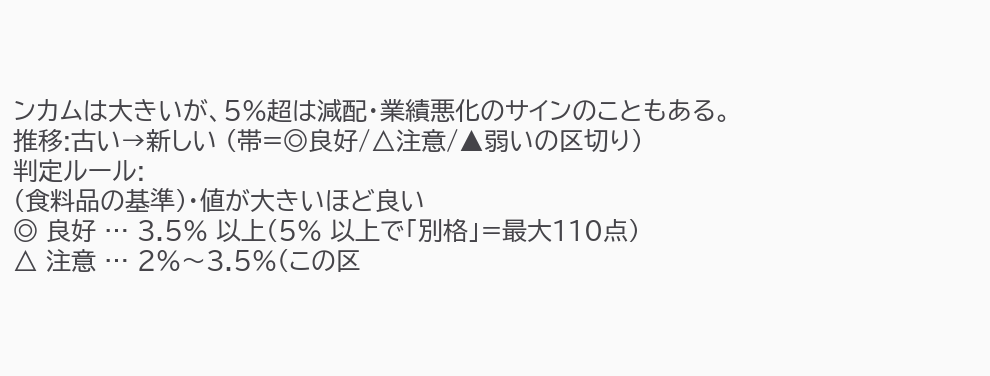ンカムは大きいが、5%超は減配・業績悪化のサインのこともある。
推移:古い→新しい (帯=◎良好/△注意/▲弱いの区切り)
判定ルール:
(食料品の基準)・値が大きいほど良い
◎ 良好 … 3.5% 以上(5% 以上で「別格」=最大110点)
△ 注意 … 2%〜3.5%(この区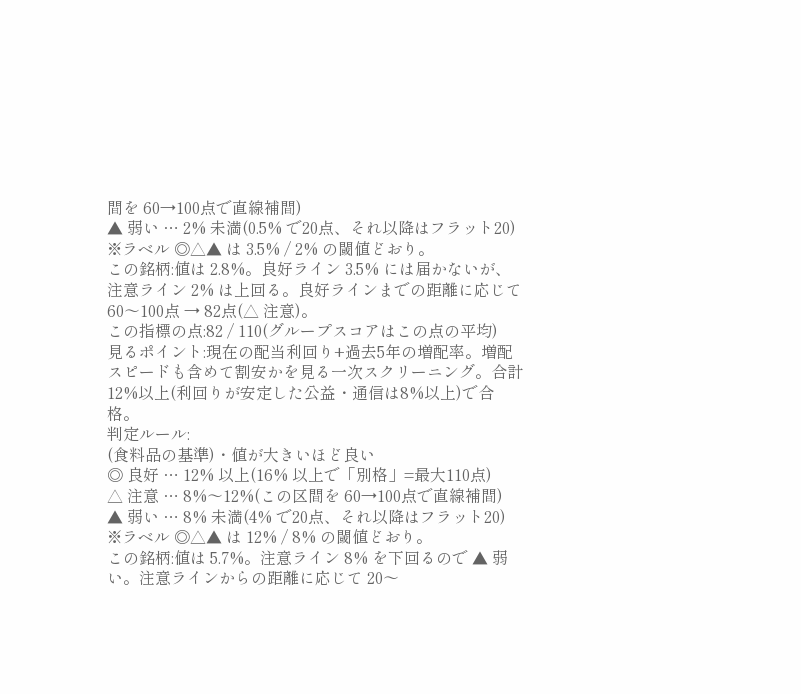間を 60→100点で直線補間)
▲ 弱い … 2% 未満(0.5% で20点、それ以降はフラット20)
※ラベル ◎△▲ は 3.5% / 2% の閾値どおり。
この銘柄:値は 2.8%。良好ライン 3.5% には届かないが、注意ライン 2% は上回る。良好ラインまでの距離に応じて 60〜100点 → 82点(△ 注意)。
この指標の点:82 / 110(グループスコアはこの点の平均)
見るポイント:現在の配当利回り+過去5年の増配率。増配スピードも含めて割安かを見る一次スクリーニング。合計12%以上(利回りが安定した公益・通信は8%以上)で合格。
判定ルール:
(食料品の基準)・値が大きいほど良い
◎ 良好 … 12% 以上(16% 以上で「別格」=最大110点)
△ 注意 … 8%〜12%(この区間を 60→100点で直線補間)
▲ 弱い … 8% 未満(4% で20点、それ以降はフラット20)
※ラベル ◎△▲ は 12% / 8% の閾値どおり。
この銘柄:値は 5.7%。注意ライン 8% を下回るので ▲ 弱い。注意ラインからの距離に応じて 20〜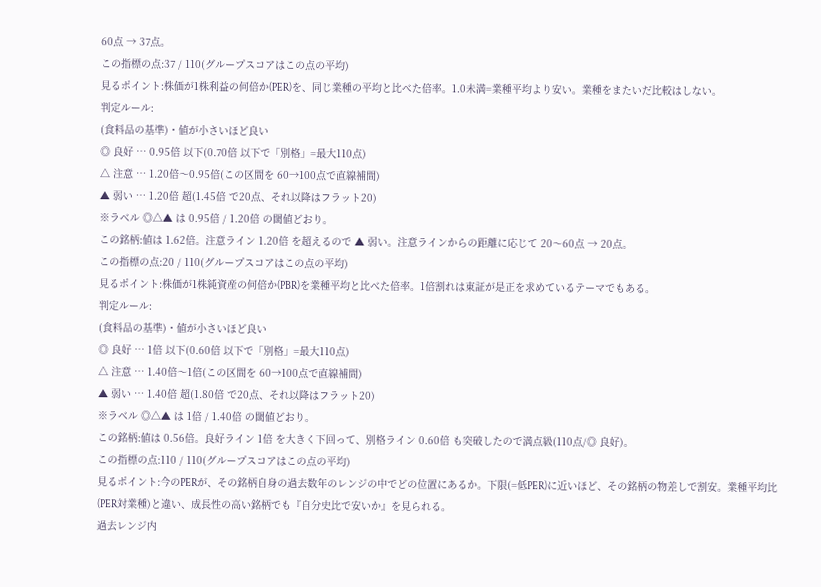60点 → 37点。
この指標の点:37 / 110(グループスコアはこの点の平均)
見るポイント:株価が1株利益の何倍か(PER)を、同じ業種の平均と比べた倍率。1.0未満=業種平均より安い。業種をまたいだ比較はしない。
判定ルール:
(食料品の基準)・値が小さいほど良い
◎ 良好 … 0.95倍 以下(0.70倍 以下で「別格」=最大110点)
△ 注意 … 1.20倍〜0.95倍(この区間を 60→100点で直線補間)
▲ 弱い … 1.20倍 超(1.45倍 で20点、それ以降はフラット20)
※ラベル ◎△▲ は 0.95倍 / 1.20倍 の閾値どおり。
この銘柄:値は 1.62倍。注意ライン 1.20倍 を超えるので ▲ 弱い。注意ラインからの距離に応じて 20〜60点 → 20点。
この指標の点:20 / 110(グループスコアはこの点の平均)
見るポイント:株価が1株純資産の何倍か(PBR)を業種平均と比べた倍率。1倍割れは東証が是正を求めているテーマでもある。
判定ルール:
(食料品の基準)・値が小さいほど良い
◎ 良好 … 1倍 以下(0.60倍 以下で「別格」=最大110点)
△ 注意 … 1.40倍〜1倍(この区間を 60→100点で直線補間)
▲ 弱い … 1.40倍 超(1.80倍 で20点、それ以降はフラット20)
※ラベル ◎△▲ は 1倍 / 1.40倍 の閾値どおり。
この銘柄:値は 0.56倍。良好ライン 1倍 を大きく下回って、別格ライン 0.60倍 も突破したので満点級(110点/◎ 良好)。
この指標の点:110 / 110(グループスコアはこの点の平均)
見るポイント:今のPERが、その銘柄自身の過去数年のレンジの中でどの位置にあるか。下限(=低PER)に近いほど、その銘柄の物差しで割安。業種平均比(PER対業種)と違い、成長性の高い銘柄でも『自分史比で安いか』を見られる。
過去レンジ内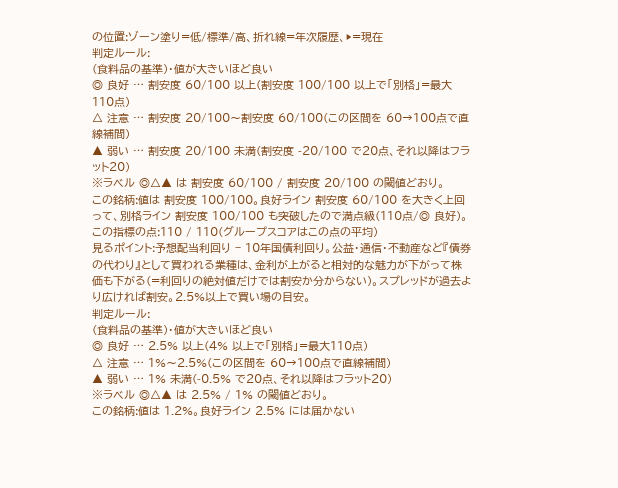の位置:ゾーン塗り=低/標準/高、折れ線=年次履歴、▶=現在
判定ルール:
(食料品の基準)・値が大きいほど良い
◎ 良好 … 割安度 60/100 以上(割安度 100/100 以上で「別格」=最大110点)
△ 注意 … 割安度 20/100〜割安度 60/100(この区間を 60→100点で直線補間)
▲ 弱い … 割安度 20/100 未満(割安度 -20/100 で20点、それ以降はフラット20)
※ラベル ◎△▲ は 割安度 60/100 / 割安度 20/100 の閾値どおり。
この銘柄:値は 割安度 100/100。良好ライン 割安度 60/100 を大きく上回って、別格ライン 割安度 100/100 も突破したので満点級(110点/◎ 良好)。
この指標の点:110 / 110(グループスコアはこの点の平均)
見るポイント:予想配当利回り − 10年国債利回り。公益・通信・不動産など『債券の代わり』として買われる業種は、金利が上がると相対的な魅力が下がって株価も下がる(=利回りの絶対値だけでは割安か分からない)。スプレッドが過去より広ければ割安。2.5%以上で買い場の目安。
判定ルール:
(食料品の基準)・値が大きいほど良い
◎ 良好 … 2.5% 以上(4% 以上で「別格」=最大110点)
△ 注意 … 1%〜2.5%(この区間を 60→100点で直線補間)
▲ 弱い … 1% 未満(-0.5% で20点、それ以降はフラット20)
※ラベル ◎△▲ は 2.5% / 1% の閾値どおり。
この銘柄:値は 1.2%。良好ライン 2.5% には届かない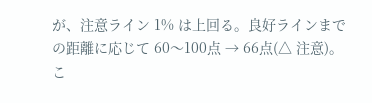が、注意ライン 1% は上回る。良好ラインまでの距離に応じて 60〜100点 → 66点(△ 注意)。
こ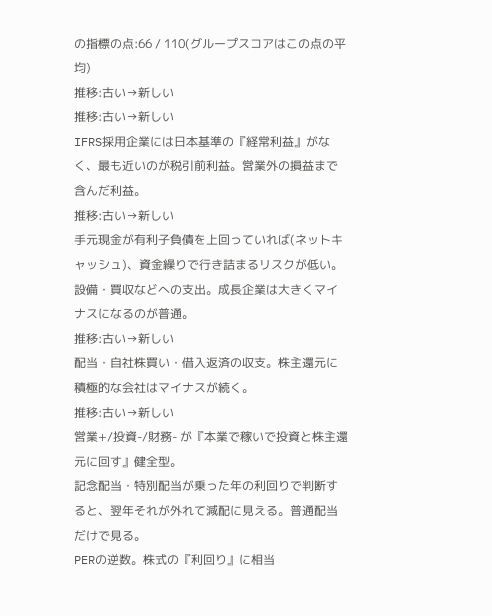の指標の点:66 / 110(グループスコアはこの点の平均)
推移:古い→新しい
推移:古い→新しい
IFRS採用企業には日本基準の『経常利益』がなく、最も近いのが税引前利益。営業外の損益まで含んだ利益。
推移:古い→新しい
手元現金が有利子負債を上回っていれば(ネットキャッシュ)、資金繰りで行き詰まるリスクが低い。
設備・買収などへの支出。成長企業は大きくマイナスになるのが普通。
推移:古い→新しい
配当・自社株買い・借入返済の収支。株主還元に積極的な会社はマイナスが続く。
推移:古い→新しい
営業+/投資-/財務- が『本業で稼いで投資と株主還元に回す』健全型。
記念配当・特別配当が乗った年の利回りで判断すると、翌年それが外れて減配に見える。普通配当だけで見る。
PERの逆数。株式の『利回り』に相当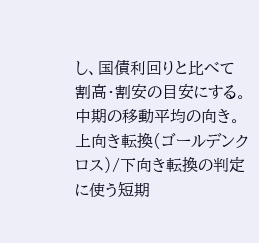し、国債利回りと比べて割高・割安の目安にする。
中期の移動平均の向き。上向き転換(ゴールデンクロス)/下向き転換の判定に使う短期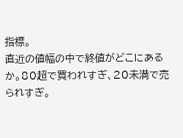指標。
直近の値幅の中で終値がどこにあるか。80超で買われすぎ、20未満で売られすぎ。